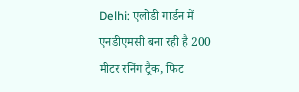Delhi: एलोडी गार्डन में एनडीएमसी बना रही है 200 मीटर रनिंग ट्रैक, फिट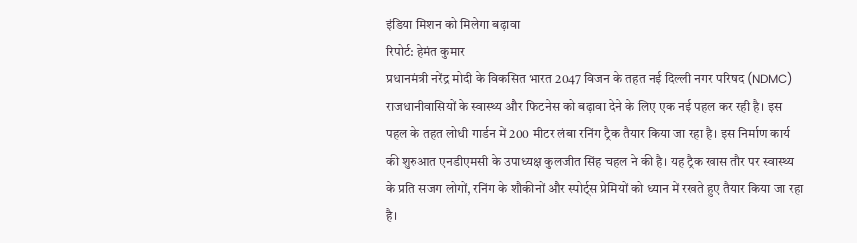इंडिया मिशन को मिलेगा बढ़ावा
रिपोर्ट: हेमंत कुमार
प्रधानमंत्री नरेंद्र मोदी के विकसित भारत 2047 विजन के तहत नई दिल्ली नगर परिषद (NDMC) राजधानीवासियों के स्वास्थ्य और फिटनेस को बढ़ावा देने के लिए एक नई पहल कर रही है। इस पहल के तहत लोधी गार्डन में 200 मीटर लंबा रनिंग ट्रैक तैयार किया जा रहा है। इस निर्माण कार्य की शुरुआत एनडीएमसी के उपाध्यक्ष कुलजीत सिंह चहल ने की है। यह ट्रैक खास तौर पर स्वास्थ्य के प्रति सजग लोगों, रनिंग के शौकीनों और स्पोर्ट्स प्रेमियों को ध्यान में रखते हुए तैयार किया जा रहा है।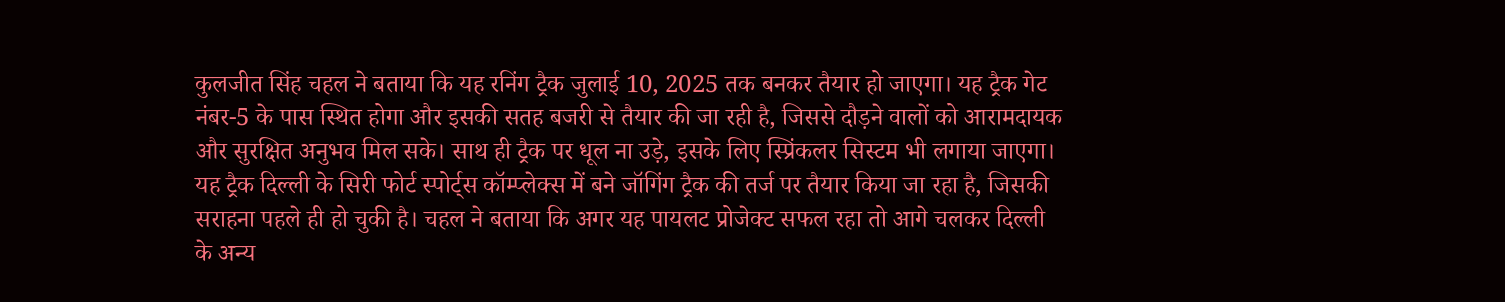कुलजीत सिंह चहल ने बताया कि यह रनिंग ट्रैक जुलाई 10, 2025 तक बनकर तैयार हो जाएगा। यह ट्रैक गेट नंबर-5 के पास स्थित होगा और इसकी सतह बजरी से तैयार की जा रही है, जिससे दौड़ने वालों को आरामदायक और सुरक्षित अनुभव मिल सके। साथ ही ट्रैक पर धूल ना उड़े, इसके लिए स्प्रिंकलर सिस्टम भी लगाया जाएगा।
यह ट्रैक दिल्ली के सिरी फोर्ट स्पोर्ट्स कॉम्प्लेक्स में बने जॉगिंग ट्रैक की तर्ज पर तैयार किया जा रहा है, जिसकी सराहना पहले ही हो चुकी है। चहल ने बताया कि अगर यह पायलट प्रोजेक्ट सफल रहा तो आगे चलकर दिल्ली के अन्य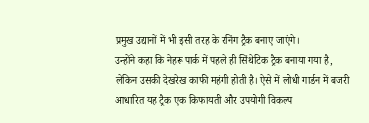प्रमुख उद्यानों में भी इसी तरह के रनिंग ट्रैक बनाए जाएंगे।
उन्होंने कहा कि नेहरू पार्क में पहले ही सिंथेटिक ट्रैक बनाया गया है, लेकिन उसकी देखरेख काफी महंगी होती है। ऐसे में लोधी गार्डन में बजरी आधारित यह ट्रैक एक किफायती और उपयोगी विकल्प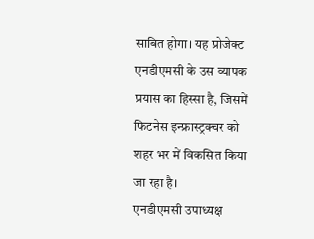साबित होगा। यह प्रोजेक्ट एनडीएमसी के उस व्यापक प्रयास का हिस्सा है, जिसमें फिटनेस इन्फ्रास्ट्रक्चर को शहर भर में विकसित किया जा रहा है।
एनडीएमसी उपाध्यक्ष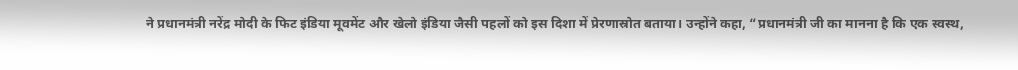ने प्रधानमंत्री नरेंद्र मोदी के फिट इंडिया मूवमेंट और खेलो इंडिया जैसी पहलों को इस दिशा में प्रेरणास्रोत बताया। उन्होंने कहा, “प्रधानमंत्री जी का मानना है कि एक स्वस्थ,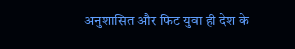अनुशासित और फिट युवा ही देश के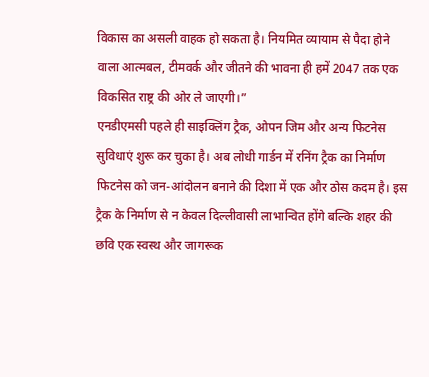विकास का असली वाहक हो सकता है। नियमित व्यायाम से पैदा होने वाला आत्मबल, टीमवर्क और जीतने की भावना ही हमें 2047 तक एक विकसित राष्ट्र की ओर ले जाएगी।”
एनडीएमसी पहले ही साइक्लिंग ट्रैक, ओपन जिम और अन्य फिटनेस सुविधाएं शुरू कर चुका है। अब लोधी गार्डन में रनिंग ट्रैक का निर्माण फिटनेस को जन-आंदोलन बनाने की दिशा में एक और ठोस कदम है। इस ट्रैक के निर्माण से न केवल दिल्लीवासी लाभान्वित होंगे बल्कि शहर की छवि एक स्वस्थ और जागरूक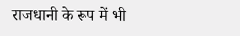राजधानी के रूप में भी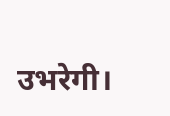उभरेगी।